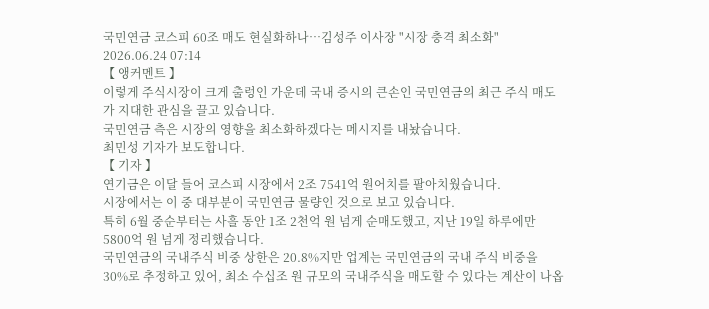국민연금 코스피 60조 매도 현실화하나…김성주 이사장 "시장 충격 최소화"
2026.06.24 07:14
【 앵커멘트 】
이렇게 주식시장이 크게 출렁인 가운데 국내 증시의 큰손인 국민연금의 최근 주식 매도가 지대한 관심을 끌고 있습니다.
국민연금 측은 시장의 영향을 최소화하겠다는 메시지를 내놨습니다.
최민성 기자가 보도합니다.
【 기자 】
연기금은 이달 들어 코스피 시장에서 2조 7541억 원어치를 팔아치웠습니다.
시장에서는 이 중 대부분이 국민연금 물량인 것으로 보고 있습니다.
특히 6월 중순부터는 사흘 동안 1조 2천억 원 넘게 순매도했고, 지난 19일 하루에만 5800억 원 넘게 정리했습니다.
국민연금의 국내주식 비중 상한은 20.8%지만 업계는 국민연금의 국내 주식 비중을 30%로 추정하고 있어, 최소 수십조 원 규모의 국내주식을 매도할 수 있다는 계산이 나옵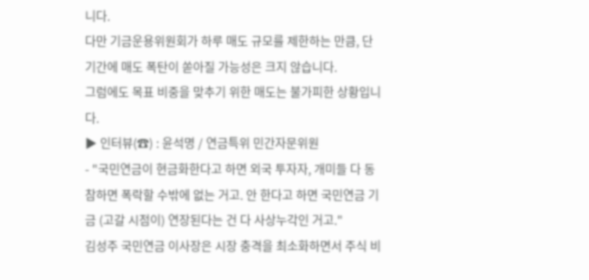니다.
다만 기금운용위원회가 하루 매도 규모를 제한하는 만큼, 단기간에 매도 폭탄이 쏟아질 가능성은 크지 않습니다.
그럼에도 목표 비중을 맞추기 위한 매도는 불가피한 상황입니다.
▶ 인터뷰(☎) : 윤석명 / 연금특위 민간자문위원
- "국민연금이 현금화한다고 하면 외국 투자자, 개미들 다 동참하면 폭락할 수밖에 없는 거고. 안 한다고 하면 국민연금 기금 (고갈 시점이) 연장된다는 건 다 사상누각인 거고."
김성주 국민연금 이사장은 시장 충격을 최소화하면서 주식 비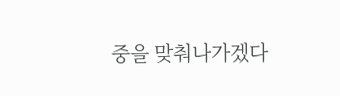중을 맞춰나가겠다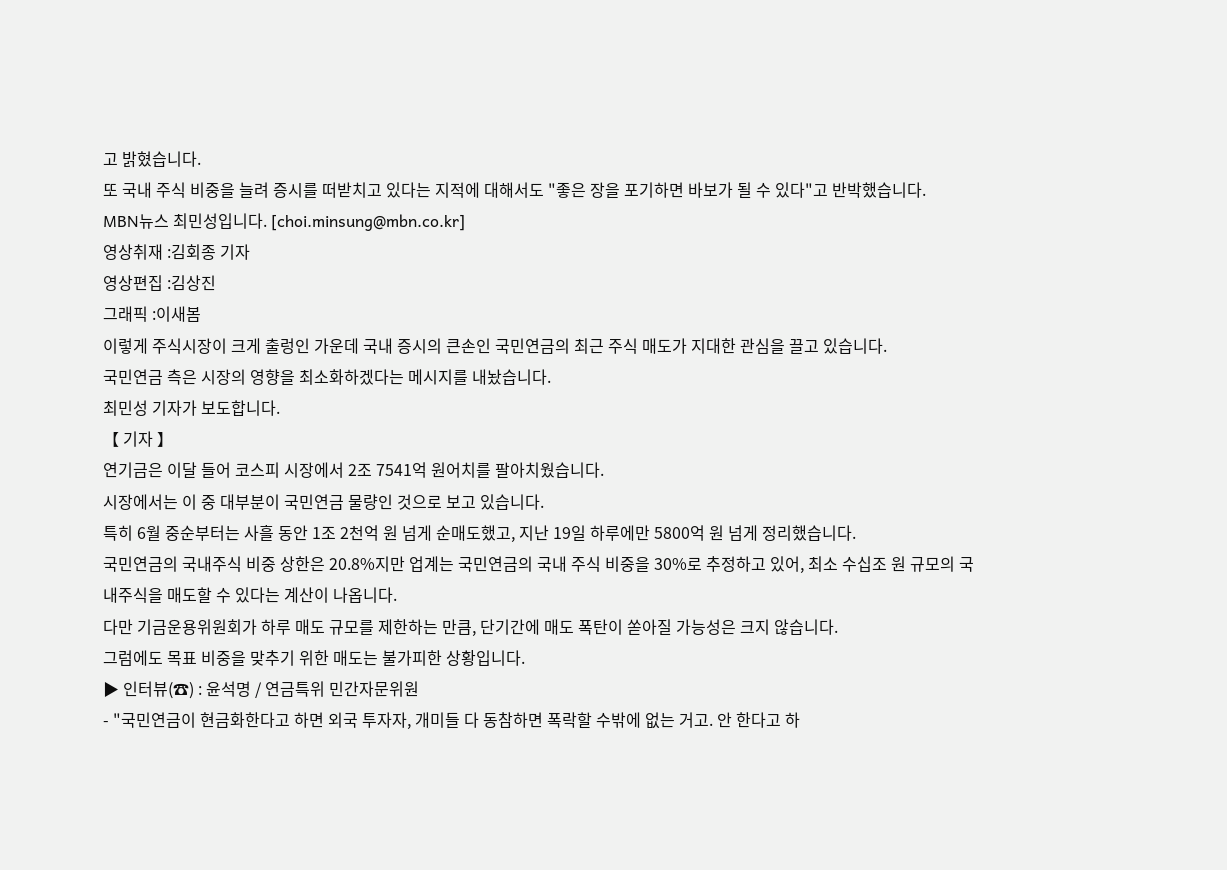고 밝혔습니다.
또 국내 주식 비중을 늘려 증시를 떠받치고 있다는 지적에 대해서도 "좋은 장을 포기하면 바보가 될 수 있다"고 반박했습니다.
MBN뉴스 최민성입니다. [choi.minsung@mbn.co.kr]
영상취재 :김회종 기자
영상편집 :김상진
그래픽 :이새봄
이렇게 주식시장이 크게 출렁인 가운데 국내 증시의 큰손인 국민연금의 최근 주식 매도가 지대한 관심을 끌고 있습니다.
국민연금 측은 시장의 영향을 최소화하겠다는 메시지를 내놨습니다.
최민성 기자가 보도합니다.
【 기자 】
연기금은 이달 들어 코스피 시장에서 2조 7541억 원어치를 팔아치웠습니다.
시장에서는 이 중 대부분이 국민연금 물량인 것으로 보고 있습니다.
특히 6월 중순부터는 사흘 동안 1조 2천억 원 넘게 순매도했고, 지난 19일 하루에만 5800억 원 넘게 정리했습니다.
국민연금의 국내주식 비중 상한은 20.8%지만 업계는 국민연금의 국내 주식 비중을 30%로 추정하고 있어, 최소 수십조 원 규모의 국내주식을 매도할 수 있다는 계산이 나옵니다.
다만 기금운용위원회가 하루 매도 규모를 제한하는 만큼, 단기간에 매도 폭탄이 쏟아질 가능성은 크지 않습니다.
그럼에도 목표 비중을 맞추기 위한 매도는 불가피한 상황입니다.
▶ 인터뷰(☎) : 윤석명 / 연금특위 민간자문위원
- "국민연금이 현금화한다고 하면 외국 투자자, 개미들 다 동참하면 폭락할 수밖에 없는 거고. 안 한다고 하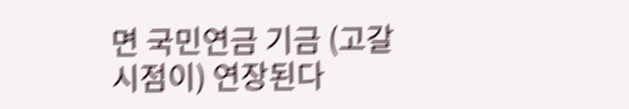면 국민연금 기금 (고갈 시점이) 연장된다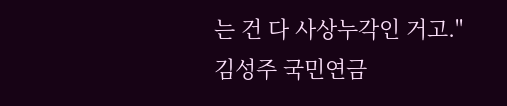는 건 다 사상누각인 거고."
김성주 국민연금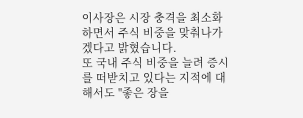이사장은 시장 충격을 최소화하면서 주식 비중을 맞춰나가겠다고 밝혔습니다.
또 국내 주식 비중을 늘려 증시를 떠받치고 있다는 지적에 대해서도 "좋은 장을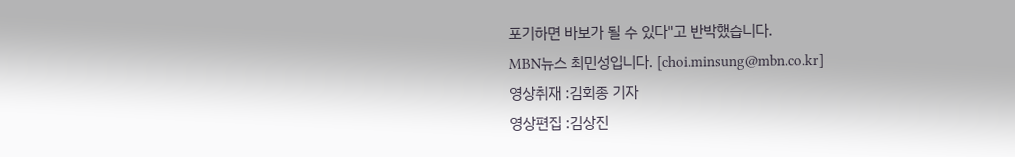포기하면 바보가 될 수 있다"고 반박했습니다.
MBN뉴스 최민성입니다. [choi.minsung@mbn.co.kr]
영상취재 :김회종 기자
영상편집 :김상진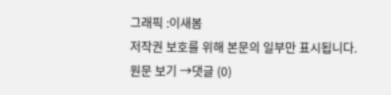그래픽 :이새봄
저작권 보호를 위해 본문의 일부만 표시됩니다.
원문 보기 →댓글 (0)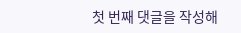첫 번째 댓글을 작성해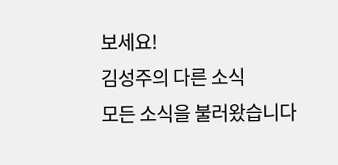보세요!
김성주의 다른 소식
모든 소식을 불러왔습니다